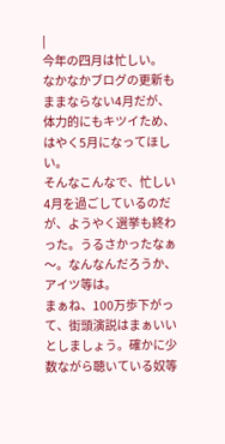|
今年の四月は忙しい。
なかなかブログの更新もままならない4月だが、体力的にもキツイため、はやく5月になってほしい。
そんなこんなで、忙しい4月を過ごしているのだが、ようやく選挙も終わった。うるさかったなぁ〜。なんなんだろうか、アイツ等は。
まぁね、100万歩下がって、街頭演説はまぁいいとしましょう。確かに少数ながら聴いている奴等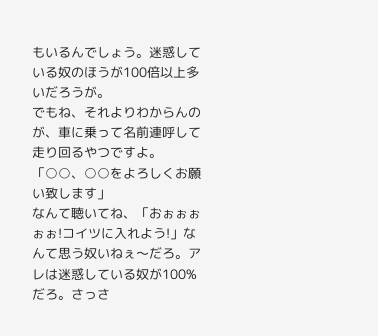もいるんでしょう。迷惑している奴のほうが100倍以上多いだろうが。
でもね、それよりわからんのが、車に乗って名前連呼して走り回るやつですよ。
「○○、○○をよろしくお願い致します」
なんて聴いてね、「おぉぉぉぉぉ!コイツに入れよう!」なんて思う奴いねぇ〜だろ。アレは迷惑している奴が100%だろ。さっさ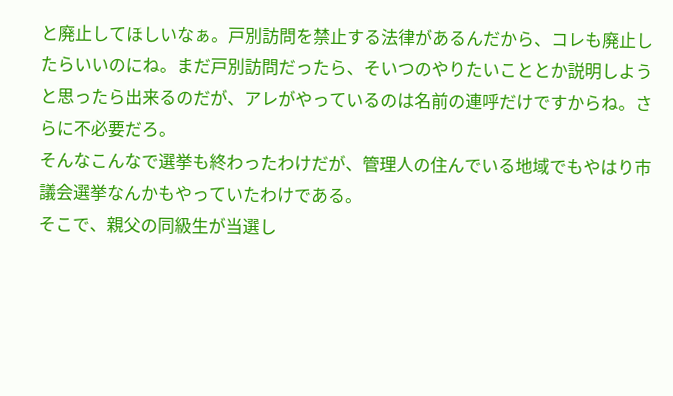と廃止してほしいなぁ。戸別訪問を禁止する法律があるんだから、コレも廃止したらいいのにね。まだ戸別訪問だったら、そいつのやりたいこととか説明しようと思ったら出来るのだが、アレがやっているのは名前の連呼だけですからね。さらに不必要だろ。
そんなこんなで選挙も終わったわけだが、管理人の住んでいる地域でもやはり市議会選挙なんかもやっていたわけである。
そこで、親父の同級生が当選し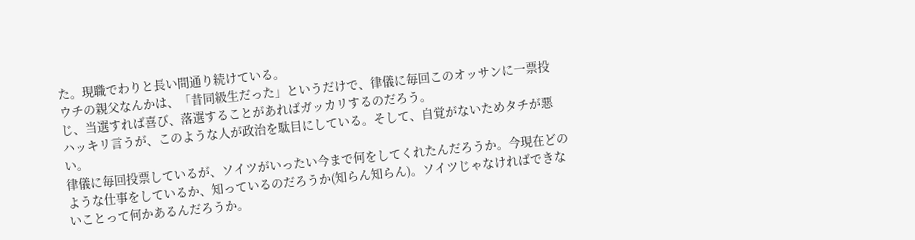た。現職でわりと長い間通り続けている。
ウチの親父なんかは、「昔同級生だった」というだけで、律儀に毎回このオッサンに一票投じ、当選すれば喜び、落選することがあればガッカリするのだろう。
ハッキリ言うが、このような人が政治を駄目にしている。そして、自覚がないためタチが悪い。
律儀に毎回投票しているが、ソイツがいったい今まで何をしてくれたんだろうか。今現在どのような仕事をしているか、知っているのだろうか(知らん知らん)。ソイツじゃなければできないことって何かあるんだろうか。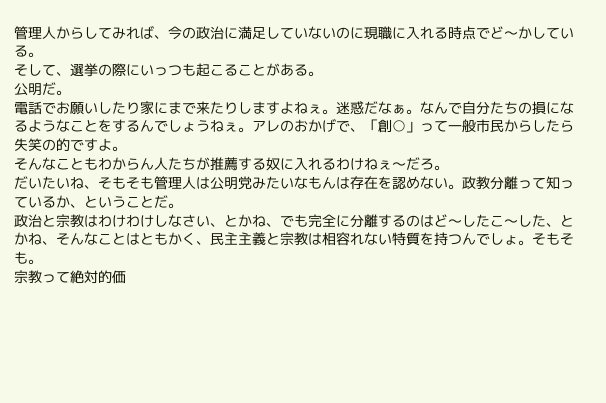管理人からしてみれば、今の政治に満足していないのに現職に入れる時点でど〜かしている。
そして、選挙の際にいっつも起こることがある。
公明だ。
電話でお願いしたり家にまで来たりしますよねぇ。迷惑だなぁ。なんで自分たちの損になるようなことをするんでしょうねぇ。アレのおかげで、「創○」って一般市民からしたら失笑の的ですよ。
そんなこともわからん人たちが推薦する奴に入れるわけねぇ〜だろ。
だいたいね、そもそも管理人は公明党みたいなもんは存在を認めない。政教分離って知っているか、ということだ。
政治と宗教はわけわけしなさい、とかね、でも完全に分離するのはど〜したこ〜した、とかね、そんなことはともかく、民主主義と宗教は相容れない特質を持つんでしょ。そもそも。
宗教って絶対的価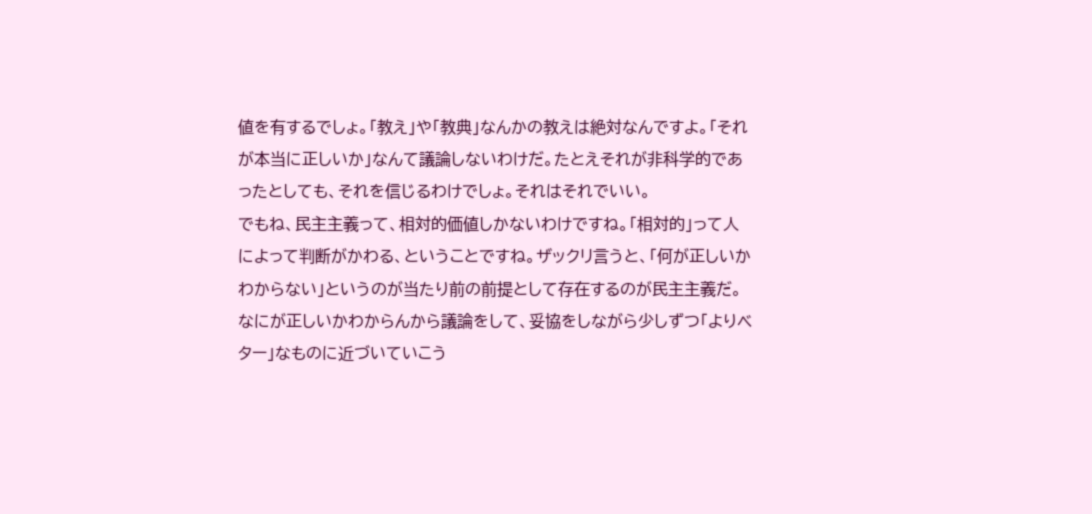値を有するでしょ。「教え」や「教典」なんかの教えは絶対なんですよ。「それが本当に正しいか」なんて議論しないわけだ。たとえそれが非科学的であったとしても、それを信じるわけでしょ。それはそれでいい。
でもね、民主主義って、相対的価値しかないわけですね。「相対的」って人によって判断がかわる、ということですね。ザックリ言うと、「何が正しいかわからない」というのが当たり前の前提として存在するのが民主主義だ。なにが正しいかわからんから議論をして、妥協をしながら少しずつ「よりベター」なものに近づいていこう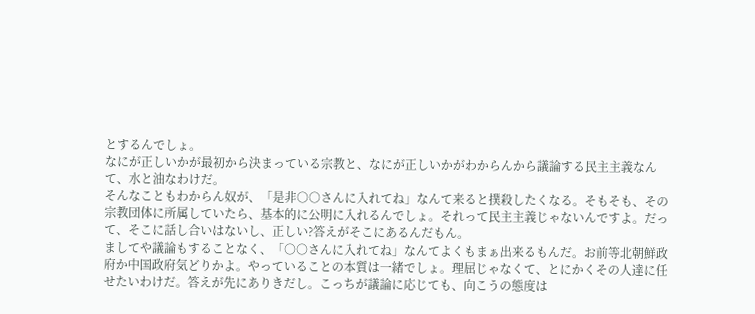とするんでしょ。
なにが正しいかが最初から決まっている宗教と、なにが正しいかがわからんから議論する民主主義なんて、水と油なわけだ。
そんなこともわからん奴が、「是非○○さんに入れてね」なんて来ると撲殺したくなる。そもそも、その宗教団体に所属していたら、基本的に公明に入れるんでしょ。それって民主主義じゃないんですよ。だって、そこに話し合いはないし、正しい?答えがそこにあるんだもん。
ましてや議論もすることなく、「○○さんに入れてね」なんてよくもまぁ出来るもんだ。お前等北朝鮮政府か中国政府気どりかよ。やっていることの本質は一緒でしょ。理屈じゃなくて、とにかくその人達に任せたいわけだ。答えが先にありきだし。こっちが議論に応じても、向こうの態度は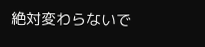絶対変わらないで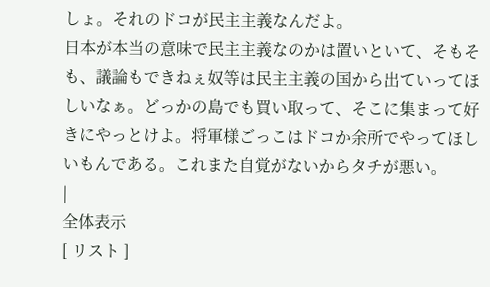しょ。それのドコが民主主義なんだよ。
日本が本当の意味で民主主義なのかは置いといて、そもそも、議論もできねぇ奴等は民主主義の国から出ていってほしいなぁ。どっかの島でも買い取って、そこに集まって好きにやっとけよ。将軍様ごっこはドコか余所でやってほしいもんである。これまた自覚がないからタチが悪い。
|
全体表示
[ リスト ]